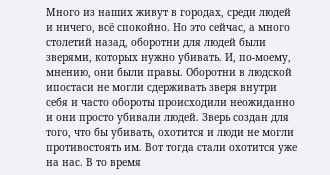Много из наших живут в городах, среди людей и ничего, всё спокойно. Но это сейчас, а много столетий назад, оборотни для людей были зверями, которых нужно убивать. И, по-моему, мнению, они были правы. Оборотни в людской ипостаси не могли сдерживать зверя внутри себя и часто обороты происходили неожиданно и они просто убивали людей. Зверь создан для того, что бы убивать, охотится и люди не могли противостоять им. Вот тогда стали охотится уже на нас. В то время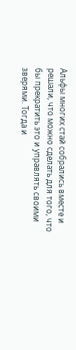Альфы многих стай собрались вместе и решали, что можно сделать для того, что бы прекратить это и управлять своими зверями. Тогда и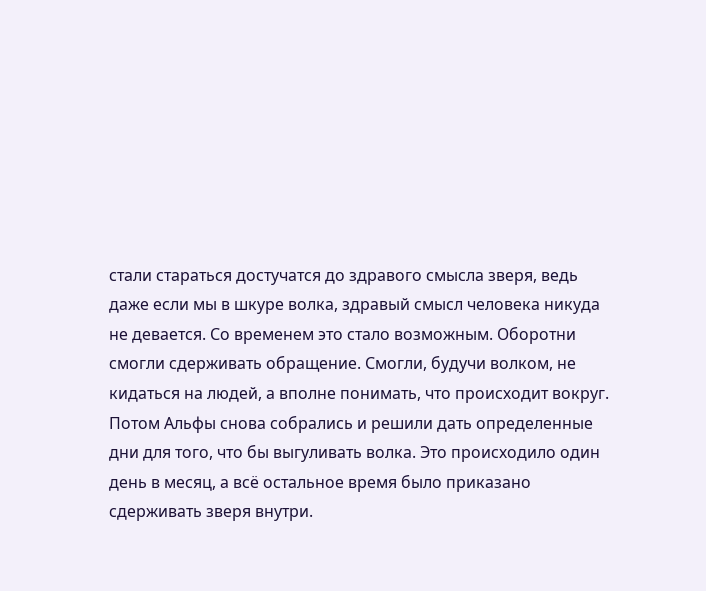стали стараться достучатся до здравого смысла зверя, ведь даже если мы в шкуре волка, здравый смысл человека никуда не девается. Со временем это стало возможным. Оборотни смогли сдерживать обращение. Смогли, будучи волком, не кидаться на людей, а вполне понимать, что происходит вокруг. Потом Альфы снова собрались и решили дать определенные дни для того, что бы выгуливать волка. Это происходило один день в месяц, а всё остальное время было приказано сдерживать зверя внутри.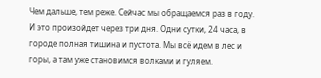Чем дальше, тем реже. Сейчас мы обращаемся раз в году. И это произойдет через три дня. Одни сутки, 24 часа, в городе полная тишина и пустота. Мы всё идем в лес и горы, а там уже становимся волками и гуляем.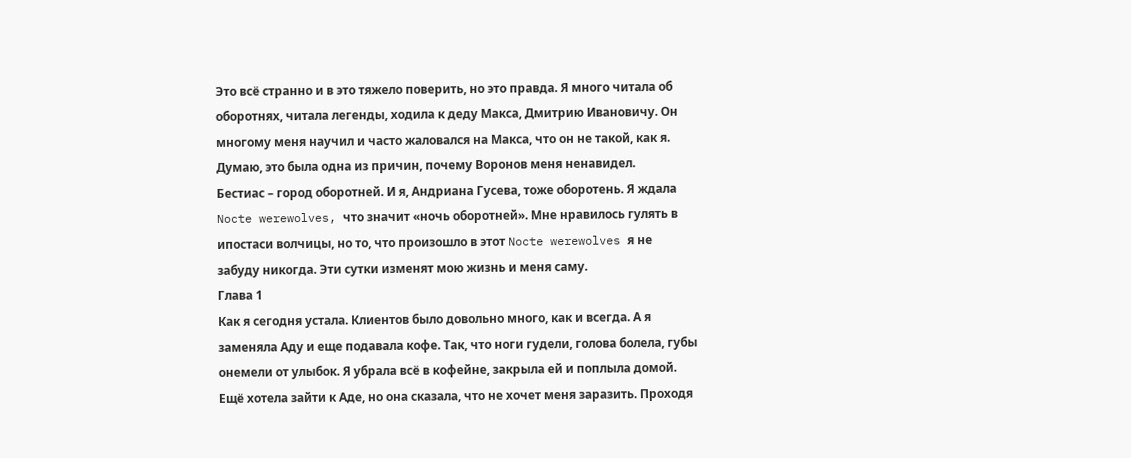Это всё странно и в это тяжело поверить, но это правда. Я много читала об оборотнях, читала легенды, ходила к деду Макса, Дмитрию Ивановичу. Он многому меня научил и часто жаловался на Макса, что он не такой, как я. Думаю, это была одна из причин, почему Воронов меня ненавидел.
Бестиас – город оборотней. И я, Андриана Гусева, тоже оборотень. Я ждала Nocte werewolves, что значит «ночь оборотней». Мне нравилось гулять в ипостаси волчицы, но то, что произошло в этот Nocte werewolves я не забуду никогда. Эти сутки изменят мою жизнь и меня саму.
Глава 1
Как я сегодня устала. Клиентов было довольно много, как и всегда. А я заменяла Аду и еще подавала кофе. Так, что ноги гудели, голова болела, губы онемели от улыбок. Я убрала всё в кофейне, закрыла ей и поплыла домой. Ещё хотела зайти к Аде, но она сказала, что не хочет меня заразить. Проходя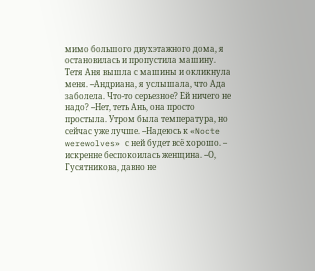мимо большого двухэтажного дома, я остановилась и пропустила машину. Тетя Аня вышла с машины и окликнула меня. --Андриана, я услышала, что Ада заболела. Что-то серьезное? Ей ничего не надо? --Нет, теть Ань, она просто простыла. Утром была температура, но сейчас уже лучше. --Надеюсь к «Nocte werewolves» с ней будет всё хорошо. – искренне беспокоилась женщина. --О, Гусятникова, давно не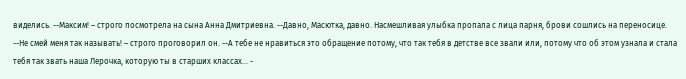виделись. --Максим! – строго посмотрела на сына Анна Дмитриевна. --Давно, Масютка, давно. Насмешливая улыбка пропала с лица парня, брови сошлись на переносице. --Не смей меня так называть! – строго проговорил он. --А тебе не нравиться это обращение потому, что так тебя в детстве все звали или, потому что об этом узнала и стала тебя так звать наша Лерочка, которую ты в старших классах… -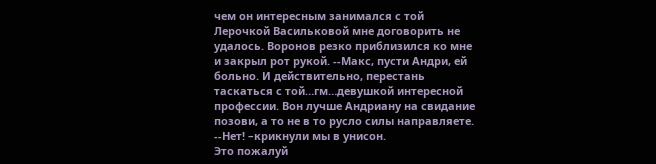чем он интересным занимался с той Лерочкой Васильковой мне договорить не удалось. Воронов резко приблизился ко мне и закрыл рот рукой. --Макс, пусти Андри, ей больно. И действительно, перестань таскаться с той…гм…девушкой интересной профессии. Вон лучше Андриану на свидание позови, а то не в то русло силы направляете. --Нет! –крикнули мы в унисон.
Это пожалуй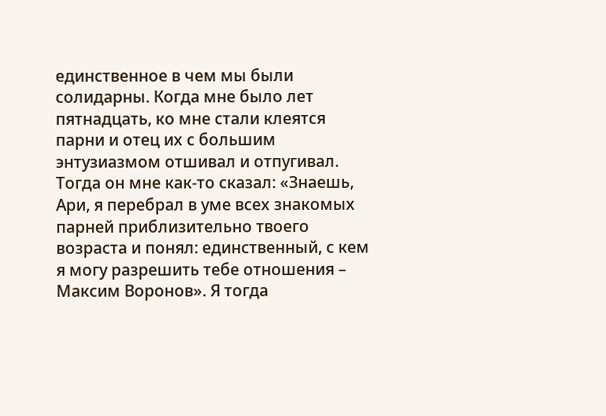единственное в чем мы были солидарны. Когда мне было лет пятнадцать, ко мне стали клеятся парни и отец их с большим энтузиазмом отшивал и отпугивал. Тогда он мне как-то сказал: «Знаешь, Ари, я перебрал в уме всех знакомых парней приблизительно твоего возраста и понял: единственный, с кем я могу разрешить тебе отношения – Максим Воронов». Я тогда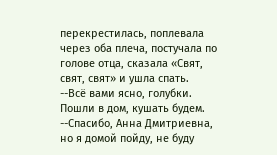перекрестилась, поплевала через оба плеча, постучала по голове отца, сказала «Свят, свят, свят» и ушла спать.
--Всё вами ясно, голубки. Пошли в дом, кушать будем. --Спасибо, Анна Дмитриевна, но я домой пойду, не буду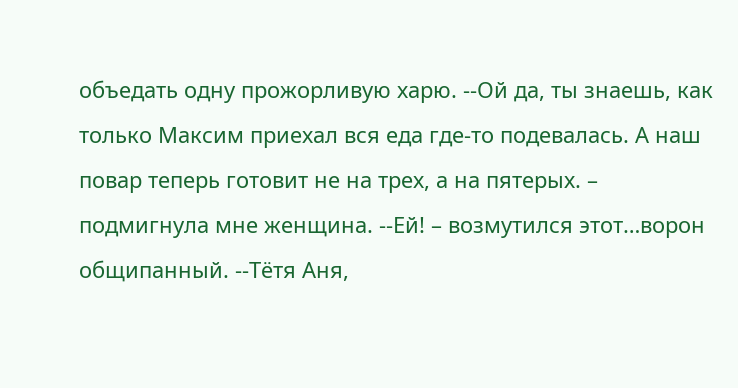объедать одну прожорливую харю. --Ой да, ты знаешь, как только Максим приехал вся еда где-то подевалась. А наш повар теперь готовит не на трех, а на пятерых. – подмигнула мне женщина. --Ей! – возмутился этот…ворон общипанный. --Тётя Аня,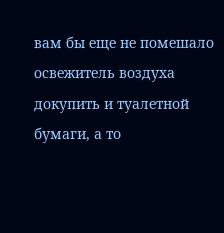вам бы еще не помешало освежитель воздуха докупить и туалетной бумаги, а то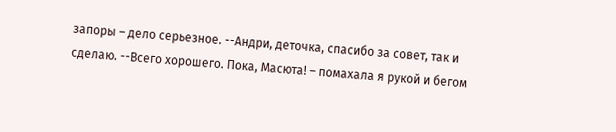запоры – дело серьезное. --Андри, деточка, спасибо за совет, так и сделаю. --Всего хорошего. Пока, Масюта! – помахала я рукой и бегом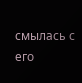смылась с его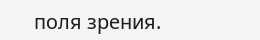поля зрения.